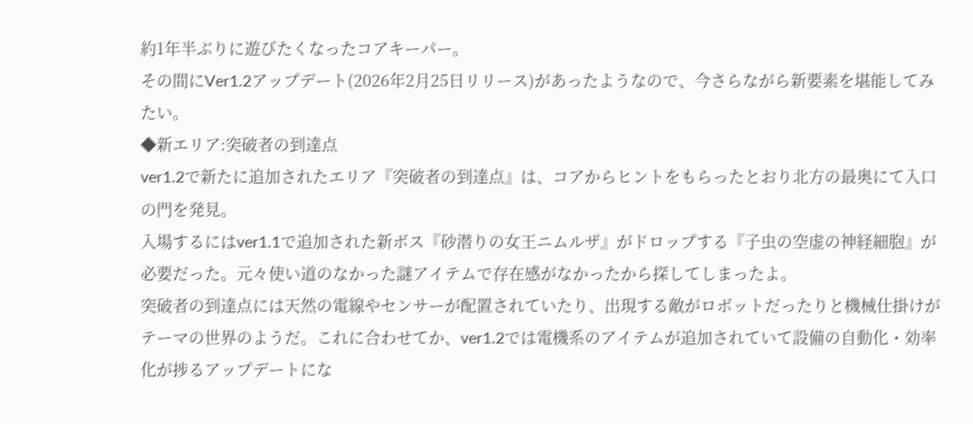約1年半ぶりに遊びたくなったコアキーパー。
その間にVer1.2アップデート(2026年2月25日リリース)があったようなので、今さらながら新要素を堪能してみたい。
◆新エリア:突破者の到達点
ver1.2で新たに追加されたエリア『突破者の到達点』は、コアからヒントをもらったとおり北方の最奥にて入口の門を発見。
入場するにはver1.1で追加された新ボス『砂潜りの女王ニムルザ』がドロップする『子虫の空虚の神経細胞』が必要だった。元々使い道のなかった謎アイテムで存在感がなかったから探してしまったよ。
突破者の到達点には天然の電線やセンサーが配置されていたり、出現する敵がロボットだったりと機械仕掛けがテーマの世界のようだ。これに合わせてか、ver1.2では電機系のアイテムが追加されていて設備の自動化・効率化が捗るアップデートにな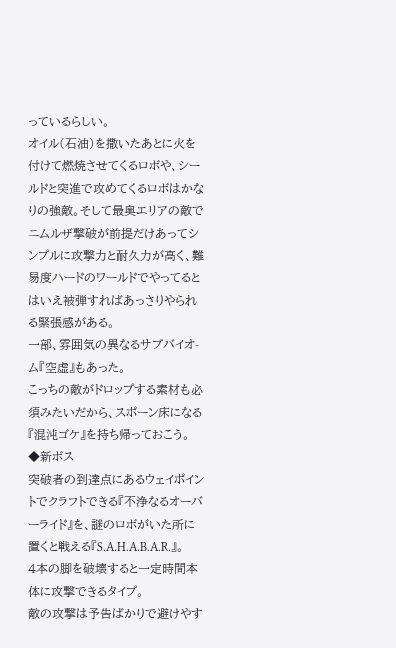っているらしい。
オイル(石油)を撒いたあとに火を付けて燃焼させてくるロボや、シールドと突進で攻めてくるロボはかなりの強敵。そして最奥エリアの敵でニムルザ撃破が前提だけあってシンプルに攻撃力と耐久力が高く、難易度ハードのワールドでやってるとはいえ被弾すればあっさりやられる緊張感がある。
一部、雰囲気の異なるサブバイオ-ム『空虚』もあった。
こっちの敵がドロップする素材も必須みたいだから、スポーン床になる『混沌ゴケ』を持ち帰っておこう。
◆新ボス
突破者の到達点にあるウェイポイントでクラフトできる『不浄なるオーバーライド』を、謎のロボがいた所に置くと戦える『S.A.H.A.B.A.R.』。
4本の脚を破壊すると一定時間本体に攻撃できるタイプ。
敵の攻撃は予告ばかりで避けやす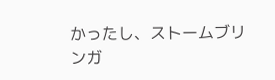かったし、ストームブリンガ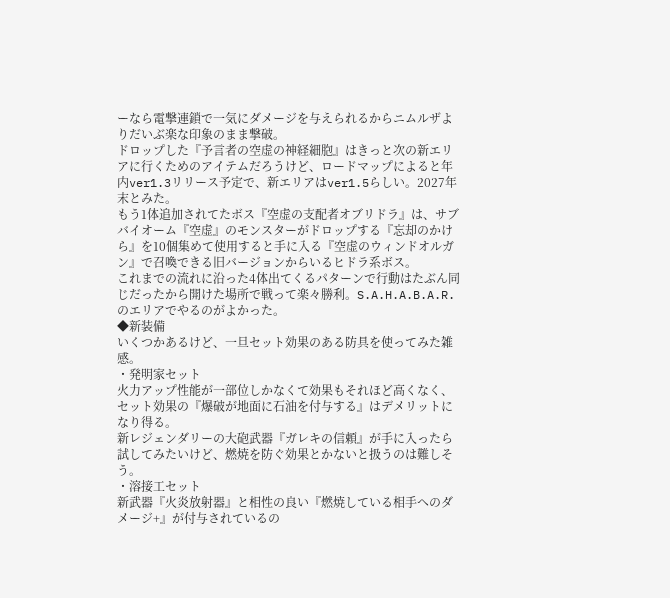ーなら電撃連鎖で一気にダメージを与えられるからニムルザよりだいぶ楽な印象のまま撃破。
ドロップした『予言者の空虚の神経細胞』はきっと次の新エリアに行くためのアイテムだろうけど、ロードマップによると年内ver1.3リリース予定で、新エリアはver1.5らしい。2027年末とみた。
もう1体追加されてたボス『空虚の支配者オブリドラ』は、サブバイオーム『空虚』のモンスターがドロップする『忘却のかけら』を10個集めて使用すると手に入る『空虚のウィンドオルガン』で召喚できる旧バージョンからいるヒドラ系ボス。
これまでの流れに沿った4体出てくるパターンで行動はたぶん同じだったから開けた場所で戦って楽々勝利。S.A.H.A.B.A.R.のエリアでやるのがよかった。
◆新装備
いくつかあるけど、一旦セット効果のある防具を使ってみた雑感。
・発明家セット
火力アップ性能が一部位しかなくて効果もそれほど高くなく、セット効果の『爆破が地面に石油を付与する』はデメリットになり得る。
新レジェンダリーの大砲武器『ガレキの信頼』が手に入ったら試してみたいけど、燃焼を防ぐ効果とかないと扱うのは難しそう。
・溶接工セット
新武器『火炎放射器』と相性の良い『燃焼している相手へのダメージ+』が付与されているの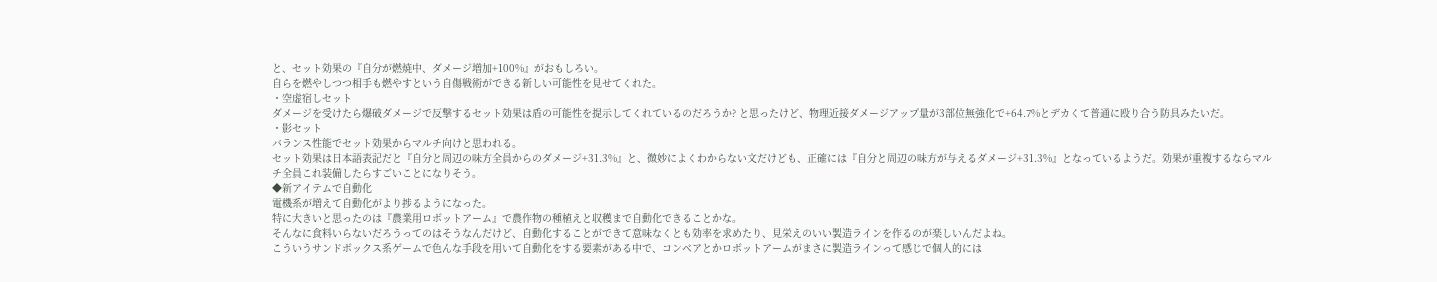と、セット効果の『自分が燃焼中、ダメージ増加+100%』がおもしろい。
自らを燃やしつつ相手も燃やすという自傷戦術ができる新しい可能性を見せてくれた。
・空虚宿しセット
ダメージを受けたら爆破ダメージで反撃するセット効果は盾の可能性を提示してくれているのだろうか? と思ったけど、物理近接ダメージアップ量が3部位無強化で+64.7%とデカくて普通に殴り合う防具みたいだ。
・影セット
バランス性能でセット効果からマルチ向けと思われる。
セット効果は日本語表記だと『自分と周辺の味方全員からのダメージ+31.3%』と、微妙によくわからない文だけども、正確には『自分と周辺の味方が与えるダメージ+31.3%』となっているようだ。効果が重複するならマルチ全員これ装備したらすごいことになりそう。
◆新アイテムで自動化
電機系が増えて自動化がより捗るようになった。
特に大きいと思ったのは『農業用ロボットアーム』で農作物の種植えと収穫まで自動化できることかな。
そんなに食料いらないだろうってのはそうなんだけど、自動化することができて意味なくとも効率を求めたり、見栄えのいい製造ラインを作るのが楽しいんだよね。
こういうサンドボックス系ゲームで色んな手段を用いて自動化をする要素がある中で、コンベアとかロボットアームがまさに製造ラインって感じで個人的には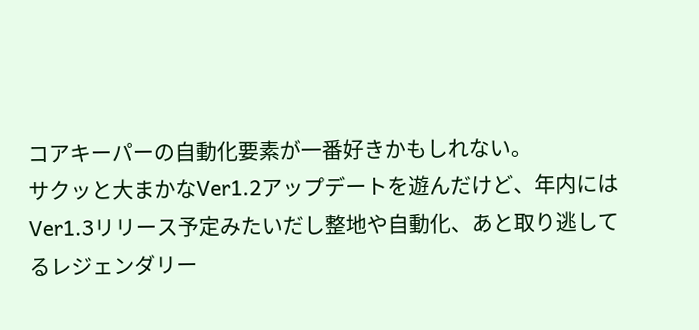コアキーパーの自動化要素が一番好きかもしれない。
サクッと大まかなVer1.2アップデートを遊んだけど、年内にはVer1.3リリース予定みたいだし整地や自動化、あと取り逃してるレジェンダリー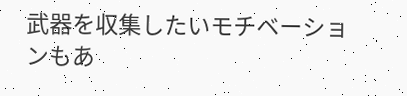武器を収集したいモチベーションもあ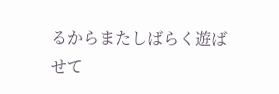るからまたしばらく遊ばせて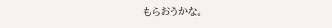もらおうかな。